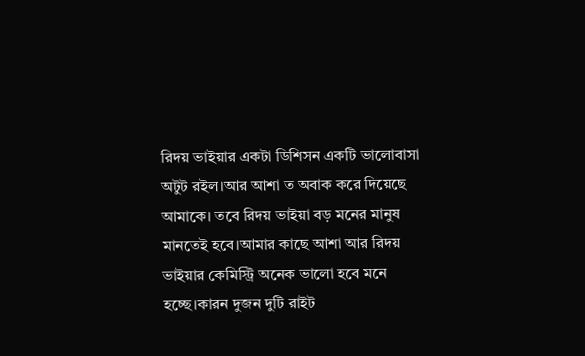রিদয় ভাইয়ার একটা ডিশিসন একটি ভালোবাসা অটুট রইল।আর আশা ত অবাক করে দিয়েছে আমাকে। তবে রিদয় ভাইয়া বড় মনের মানুষ মানতেই হবে।আমার কাছে আশা আর রিদয় ভাইয়ার কেমিস্ট্রি অনেক ভালো হবে মনে হচ্ছে।কারন দুজন দুটি রাইট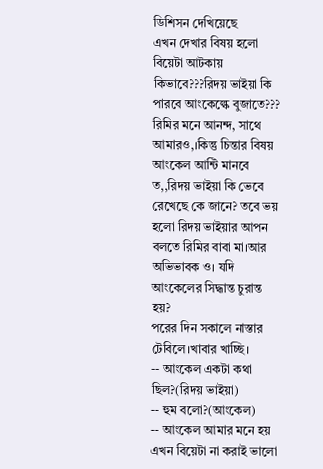ডিশিসন দেখিয়েছে
এখন দেখার বিষয় হলো বিয়েটা আটকায় কিভাবে???রিদয় ভাইয়া কি পারবে আংকেল্কে বুজাতে???
রিমির মনে আনন্দ, সাথে আমারও,।কিন্তু চিন্তার বিষয় আংকেল আন্টি মানবে ত,,রিদয় ভাইয়া কি ভেবে রেখেছে কে জানে? তবে ভয় হলো রিদয় ভাইয়ার আপন বলতে রিমির বাবা মা।আর অভিভাবক ও। যদি আংকেলের সিদ্ধান্ত চুরান্ত হয়?
পরের দিন সকালে নাস্তার টেবিলে।খাবার খাচ্ছি।
-- আংকেল একটা কথা ছিল?(রিদয় ভাইয়া)
-- হুম বলো?(আংকেল)
-- আংকেল আমার মনে হয় এখন বিয়েটা না করাই ভালো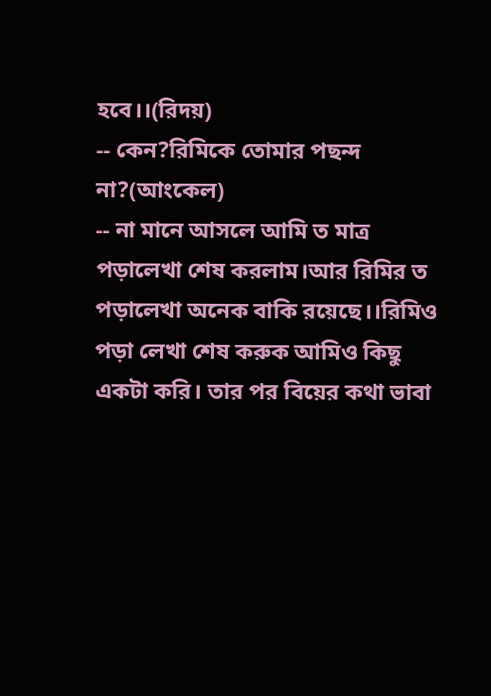হবে।।(রিদয়)
-- কেন?রিমিকে তোমার পছন্দ না?(আংকেল)
-- না মানে আসলে আমি ত মাত্র পড়ালেখা শেষ করলাম।আর রিমির ত পড়ালেখা অনেক বাকি রয়েছে।।রিমিও পড়া লেখা শেষ করুক আমিও কিছু একটা করি। তার পর বিয়ের কথা ভাবা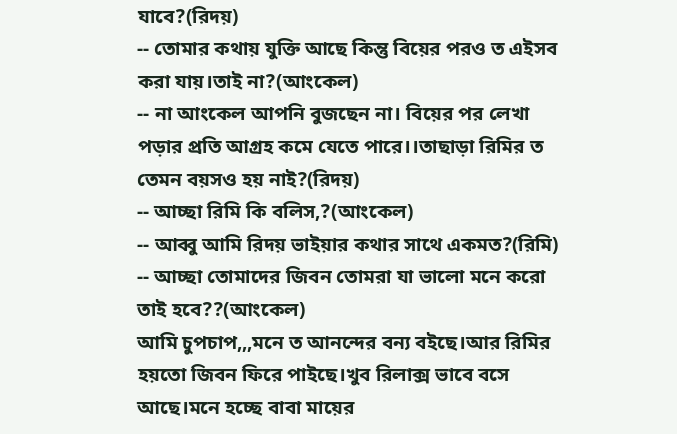যাবে?(রিদয়)
-- তোমার কথায় যুক্তি আছে কিন্তু বিয়ের পরও ত এইসব করা যায়।তাই না?(আংকেল)
-- না আংকেল আপনি বুজছেন না। বিয়ের পর লেখা পড়ার প্রতি আগ্রহ কমে যেতে পারে।।তাছাড়া রিমির ত তেমন বয়সও হয় নাই?(রিদয়)
-- আচ্ছা রিমি কি বলিস,?(আংকেল)
-- আব্বু আমি রিদয় ভাইয়ার কথার সাথে একমত?(রিমি)
-- আচ্ছা তোমাদের জিবন তোমরা যা ভালো মনে করো তাই হবে??(আংকেল)
আমি চুপচাপ,,,মনে ত আনন্দের বন্য বইছে।আর রিমির হয়তো জিবন ফিরে পাইছে।খুব রিলাক্স ভাবে বসে আছে।মনে হচ্ছে বাবা মায়ের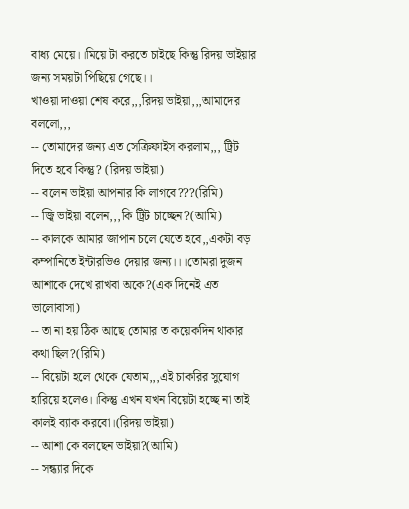বাধ্য মেয়ে।।মিয়ে টা করতে চাইছে কিন্তু রিদয় ভাইয়ার জন্য সময়টা পিছিয়ে গেছে।।
খাওয়া দাওয়া শেষ করে,,,রিদয় ভাইয়া,,,আমাদের বললো,,,
-- তোমাদের জন্য এত সেক্রিফাইস করলাম,,, ট্রিট দিতে হবে কিন্তু? (রিদয় ভাইয়া)
-- বলেন ভাইয়া আপনার কি লাগবে???(রিমি)
-- জ্বি ভাইয়া বলেন,,,কি ট্রিট চাচ্ছেন?(আমি)
-- কালকে আমার জাপান চলে যেতে হবে,,একটা বড় কম্পানিতে ইন্টারভিও দেয়ার জন্য।।।তোমরা দুজন আশাকে দেখে রাখবা অকে?(এক দিনেই এত ভালোবাসা)
-- তা না হয় ঠিক আছে তোমার ত কয়েকদিন থাকার কথা ছিল?(রিমি)
-- বিয়েটা হলে থেকে যেতাম,,,এই চাকরির সুযোগ হারিয়ে হলেও।।কিন্তু এখন যখন বিয়েটা হচ্ছে না তাই কালই ব্যাক করবো।(রিদয় ভাইয়া)
-- আশা কে বলছেন ভাইয়া?(আমি)
-- সন্ধ্যার দিকে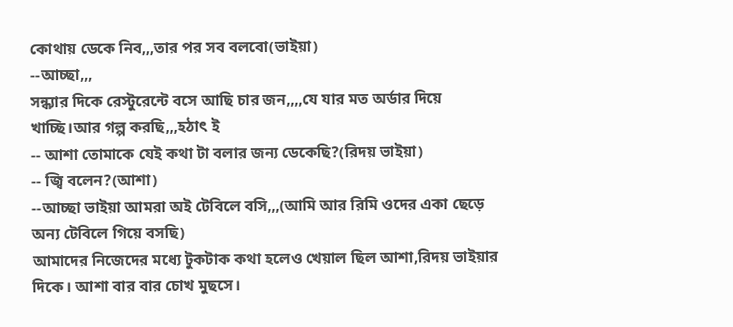কোথায় ডেকে নিব,,,তার পর সব বলবো(ভাইয়া)
--আচ্ছা,,,
সন্ধ্যার দিকে রেস্টুরেন্টে বসে আছি চার জন,,,,যে যার মত অর্ডার দিয়ে খাচ্ছি।আর গল্প করছি,,,হঠাৎ ই
-- আশা তোমাকে যেই কথা টা বলার জন্য ডেকেছি?(রিদয় ভাইয়া)
-- জ্বি বলেন?(আশা)
--আচ্ছা ভাইয়া আমরা অই টেবিলে বসি,,,(আমি আর রিমি ওদের একা ছেড়ে অন্য টেবিলে গিয়ে বসছি)
আমাদের নিজেদের মধ্যে টুকটাক কথা হলেও খেয়াল ছিল আশা,রিদয় ভাইয়ার দিকে। আশা বার বার চোখ মুছসে।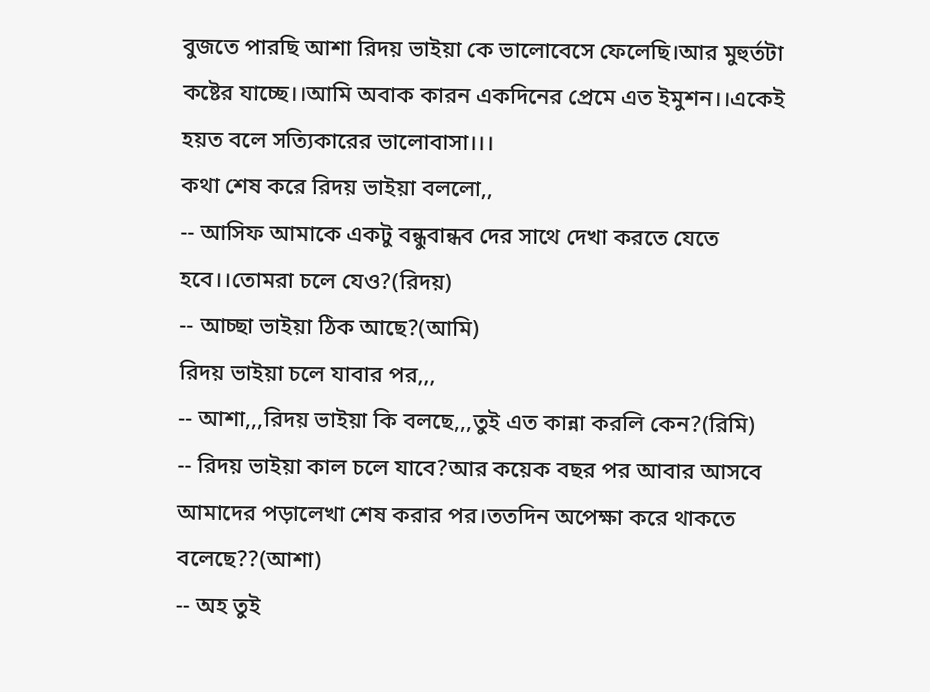বুজতে পারছি আশা রিদয় ভাইয়া কে ভালোবেসে ফেলেছি।আর মুহুর্তটা কষ্টের যাচ্ছে।।আমি অবাক কারন একদিনের প্রেমে এত ইমুশন।।একেই হয়ত বলে সত্যিকারের ভালোবাসা।।।
কথা শেষ করে রিদয় ভাইয়া বললো,,
-- আসিফ আমাকে একটু বন্ধুবান্ধব দের সাথে দেখা করতে যেতে হবে।।তোমরা চলে যেও?(রিদয়)
-- আচ্ছা ভাইয়া ঠিক আছে?(আমি)
রিদয় ভাইয়া চলে যাবার পর,,,
-- আশা,,,রিদয় ভাইয়া কি বলছে,,,তুই এত কান্না করলি কেন?(রিমি)
-- রিদয় ভাইয়া কাল চলে যাবে?আর কয়েক বছর পর আবার আসবে আমাদের পড়ালেখা শেষ করার পর।ততদিন অপেক্ষা করে থাকতে বলেছে??(আশা)
-- অহ তুই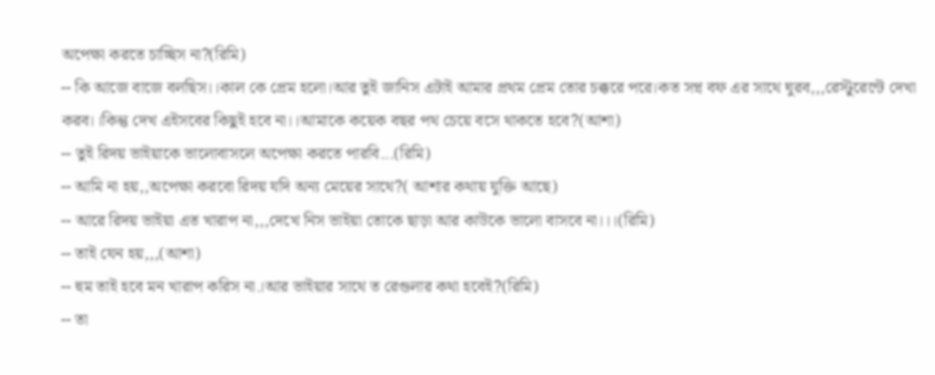অপেক্ষা করতে চাচ্ছিস না?(রিমি)
-- কি আজে বাজে বলছিস।।কাল কে প্রেম হলো।আর তুই জানিস এটাই আমার প্রথম প্রেম তোর চক্করে পরে।কত সপ্ন বফ এর সাথে ঘুরব,,,রেস্টুরেন্টে দেখা করব।।কিন্তু দেখ এইসবের কিছুই হবে না।।আমাকে কয়েক বছর পথ চেয়ে বসে থাকতে হবে?(আশা)
-- তুই রিদয় ভাইয়াকে ভালোবাসলে অপেক্ষা করতে পারবি...(রিমি)
-- আমি না হয়,,অপেক্ষা করবো রিদয় যদি অন্য মেয়ের সাথে?( আশার কথায় যুক্তি আছে)
-- আরে রিদয় ভাইয়া এত খারাপ না,,,দেখে নিস ভাইয়া তোকে ছাড়া আর কাউকে ভালো বাসবে না।।।(রিমি)
-- তাই যেন হয়,,,(আশা)
-- হুম তাই হবে মন খারাপ করিস না.।আর ভাইয়ার সাথে ত রেগুলার কথা হবেই?(রিমি)
-- তা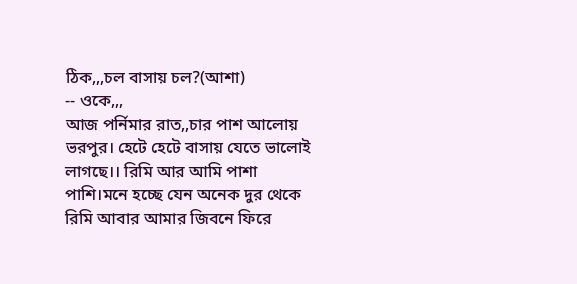ঠিক,,,চল বাসায় চল?(আশা)
-- ওকে,,,
আজ পর্নিমার রাত,,চার পাশ আলোয় ভরপুর। হেটে হেটে বাসায় যেতে ভালোই লাগছে।। রিমি আর আমি পাশা পাশি।মনে হচ্ছে যেন অনেক দুর থেকে রিমি আবার আমার জিবনে ফিরে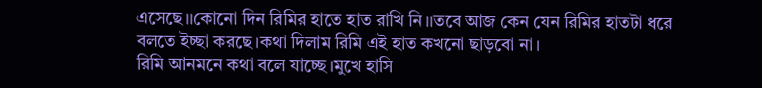এসেছে।।কোনো দিন রিমির হাতে হাত রাখি নি।।তবে আজ কেন যেন রিমির হাতটা ধরে বলতে ইচ্ছা করছে।কথা দিলাম রিমি এই হাত কখনো ছাড়বো না।
রিমি আনমনে কথা বলে যাচ্ছে।মুখে হাসি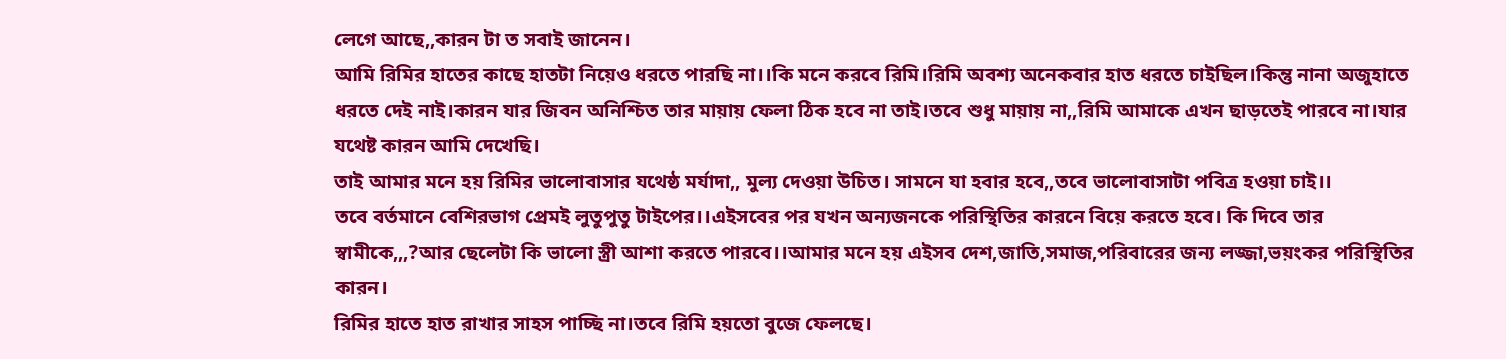লেগে আছে,,কারন টা ত সবাই জানেন।
আমি রিমির হাতের কাছে হাতটা নিয়েও ধরতে পারছি না।।কি মনে করবে রিমি।রিমি অবশ্য অনেকবার হাত ধরতে চাইছিল।কিন্তু নানা অজুহাতে ধরতে দেই নাই।কারন যার জিবন অনিশ্চিত তার মায়ায় ফেলা ঠিক হবে না তাই।তবে শুধু মায়ায় না,,রিমি আমাকে এখন ছাড়তেই পারবে না।যার যথেষ্ট কারন আমি দেখেছি।
তাই আমার মনে হয় রিমির ভালোবাসার যথেষ্ঠ মর্যাদা,, মুল্য দেওয়া উচিত। সামনে যা হবার হবে,,তবে ভালোবাসাটা পবিত্র হওয়া চাই।।
তবে বর্তমানে বেশিরভাগ প্রেমই লুতুপুতু টাইপের।।এইসবের পর যখন অন্যজনকে পরিস্থিতির কারনে বিয়ে করতে হবে। কি দিবে তার স্বামীকে,,,?আর ছেলেটা কি ভালো স্ত্রী আশা করতে পারবে।।আমার মনে হয় এইসব দেশ,জাতি,সমাজ,পরিবারের জন্য লজ্জা,ভয়ংকর পরিস্থিতির কারন।
রিমির হাতে হাত রাখার সাহস পাচ্ছি না।তবে রিমি হয়তো বুজে ফেলছে।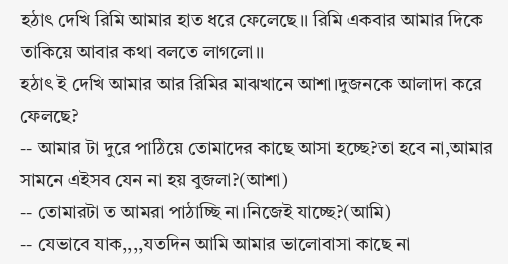হঠাৎ দেখি রিমি আমার হাত ধরে ফেলেছে।। রিমি একবার আমার দিকে তাকিয়ে আবার কথা বলতে লাগলো।।
হঠাৎ ই দেখি আমার আর রিমির মাঝখানে আশা।দুজনকে আলাদা করে ফেলছে?
-- আমার টা দুরে পাঠিয়ে তোমাদের কাছে আসা হচ্ছে?তা হবে না,আমার সামনে এইসব যেন না হয় বুজলা?(আশা)
-- তোমারটা ত আমরা পাঠাচ্ছি না।নিজেই যাচ্ছে?(আমি)
-- যেভাবে যাক,,,,যতদিন আমি আমার ভালোবাসা কাছে না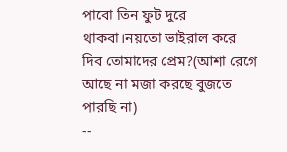পাবো তিন ফুট দুরে থাকবা।নয়তো ভাইরাল করে দিব তোমাদের প্রেম?(আশা রেগে আছে না মজা করছে বুজতে পারছি না)
--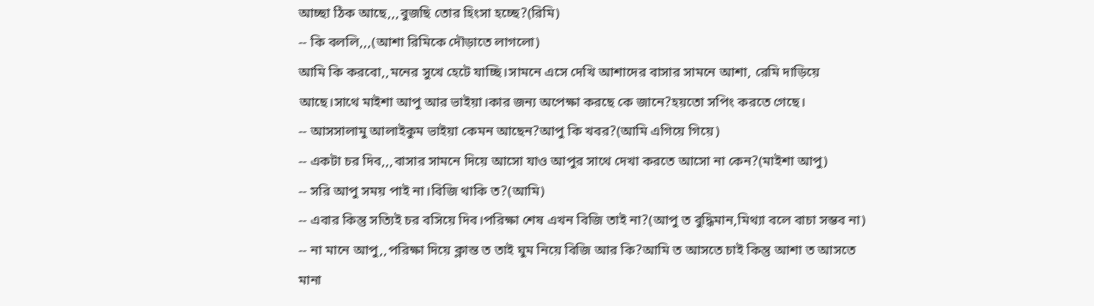আচ্ছা ঠিক আছে,,,বুজছি তোর হিংসা হচ্ছে?(রিমি)
-- কি বললি,,,(আশা রিমিকে দৌড়াতে লাগলো)
আমি কি করবো,,মনের সুখে হেটে যাচ্ছি।সামনে এসে দেখি আশাদের বাসার সামনে আশা, রেমি দাড়িয়ে আছে।সাথে মাইশা আপু আর ভাইয়া।কার জন্য অপেক্ষা করছে কে জানে?হয়তো সপিং করতে গেছে।
-- আসসালামু আলাইকুম ভাইয়া কেমন আছেন?আপু কি খবর?(আমি এগিয়ে গিয়ে)
-- একটা চর দিব,,,বাসার সামনে দিয়ে আসো যাও আপুর সাথে দেখা করতে আসো না কেন?(মাইশা আপু)
-- সরি আপু সময় পাই না।বিজি থাকি ত?(আমি)
-- এবার কিন্তু সত্যিই চর বসিয়ে দিব।পরিক্ষা শেষ এখন বিজি তাই না?(আপু ত বুদ্ধিমান,মিথ্যা বলে বাচা সম্ভব না)
-- না মানে আপু,,পরিক্ষা দিয়ে ক্লান্ত ত তাই ঘুম নিয়ে বিজি আর কি?আমি ত আসতে চাই কিন্তু আশা ত আসতে মানা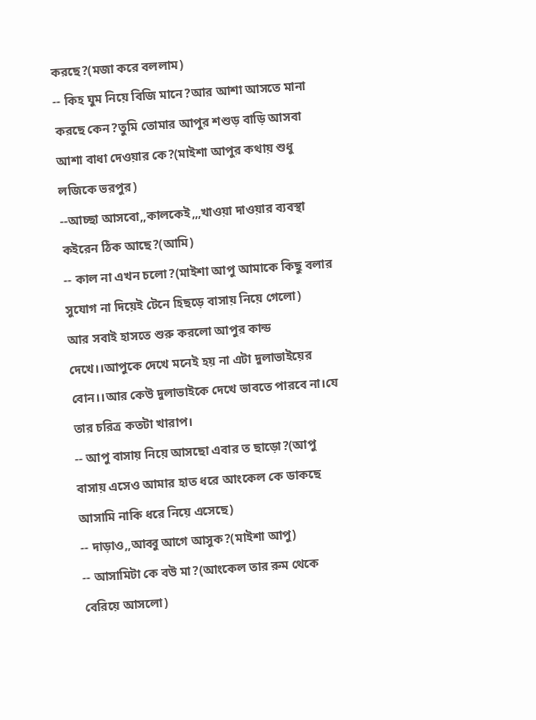করছে?(মজা করে বললাম)
-- কিহ ঘুম নিয়ে বিজি মানে?আর আশা আসতে মানা করছে কেন?তুমি তোমার আপুর শশুড় বাড়ি আসবা আশা বাধা দেওয়ার কে?(মাইশা আপুর কথায় শুধু লজিকে ভরপুর)
--আচ্ছা আসবো,,কালকেই,,,খাওয়া দাওয়ার ব্যবস্থা কইরেন ঠিক আছে?(আমি)
-- কাল না এখন চলো?(মাইশা আপু আমাকে কিছু বলার সুযোগ না দিয়েই টেনে হিছড়ে বাসায় নিয়ে গেলো)
আর সবাই হাসতে শুরু করলো আপুর কান্ড দেখে।।আপুকে দেখে মনেই হয় না এটা দুলাভাইয়ের বোন।।আর কেউ দুলাভাইকে দেখে ভাবতে পারবে না।যে তার চরিত্র কতটা খারাপ।
-- আপু বাসায় নিয়ে আসছো এবার ত ছাড়ো?(আপু বাসায় এসেও আমার হাত ধরে আংকেল কে ডাকছে আসামি নাকি ধরে নিয়ে এসেছে)
-- দাড়াও,,আব্বু আগে আসুক?(মাইশা আপু)
-- আসামিটা কে বউ মা?(আংকেল তার রুম থেকে বেরিয়ে আসলো)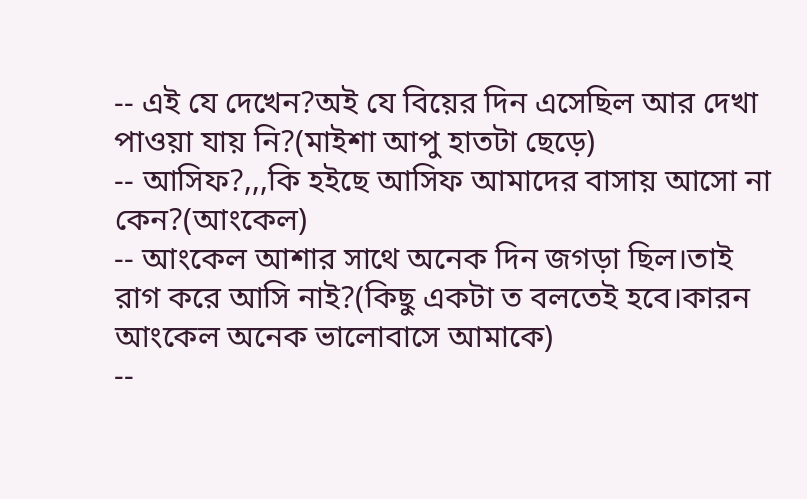-- এই যে দেখেন?অই যে বিয়ের দিন এসেছিল আর দেখা পাওয়া যায় নি?(মাইশা আপু হাতটা ছেড়ে)
-- আসিফ?,,,কি হইছে আসিফ আমাদের বাসায় আসো না কেন?(আংকেল)
-- আংকেল আশার সাথে অনেক দিন জগড়া ছিল।তাই রাগ করে আসি নাই?(কিছু একটা ত বলতেই হবে।কারন আংকেল অনেক ভালোবাসে আমাকে)
--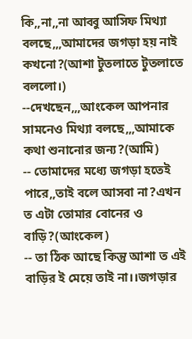কি,,না,,না আব্বু আসিফ মিথ্যা বলছে,,,আমাদের জগড়া হয় নাই কখনো?(আশা টুতলাতে টুতলাতে বললো।)
--দেখছেন,,,আংকেল আপনার সামনেও মিথ্যা বলছে,,,আমাকে কথা শুনানোর জন্য?(আমি)
-- তোমাদের মধ্যে জগড়া হতেই পারে,,তাই বলে আসবা না?এখন ত এটা তোমার বোনের ও বাড়ি?(আংকেল)
-- তা ঠিক আছে কিন্তু আশা ত এই বাড়ির ই মেয়ে তাই না।।জগড়ার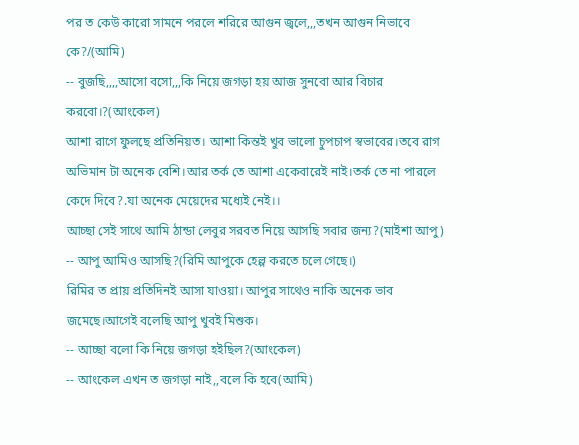পর ত কেউ কারো সামনে পরলে শরিরে আগুন জ্বলে,,,তখন আগুন নিভাবে কে?/(আমি)
-- বুজছি,,,,আসো বসো,,,কি নিয়ে জগড়া হয় আজ সুনবো আর বিচার করবো।?(আংকেল)
আশা রাগে ফুলছে প্রতিনিয়ত। আশা কিন্তই খুব ভালো চুপচাপ স্বভাবের।তবে রাগ অভিমান টা অনেক বেশি।আর তর্ক তে আশা একেবারেই নাই।তর্ক তে না পারলে কেদে দিবে?.যা অনেক মেয়েদের মধ্যেই নেই।।
আচ্ছা সেই সাথে আমি ঠান্ডা লেবুর সরবত নিয়ে আসছি সবার জন্য?(মাইশা আপু)
-- আপু আমিও আসছি?(রিমি আপুকে হেল্প করতে চলে গেছে।)
রিমির ত প্রায় প্রতিদিনই আসা যাওয়া। আপুর সাথেও নাকি অনেক ভাব জমেছে।আগেই বলেছি আপু খুবই মিশুক।
-- আচ্ছা বলো কি নিয়ে জগড়া হইছিল?(আংকেল)
-- আংকেল এখন ত জগড়া নাই,,বলে কি হবে(আমি)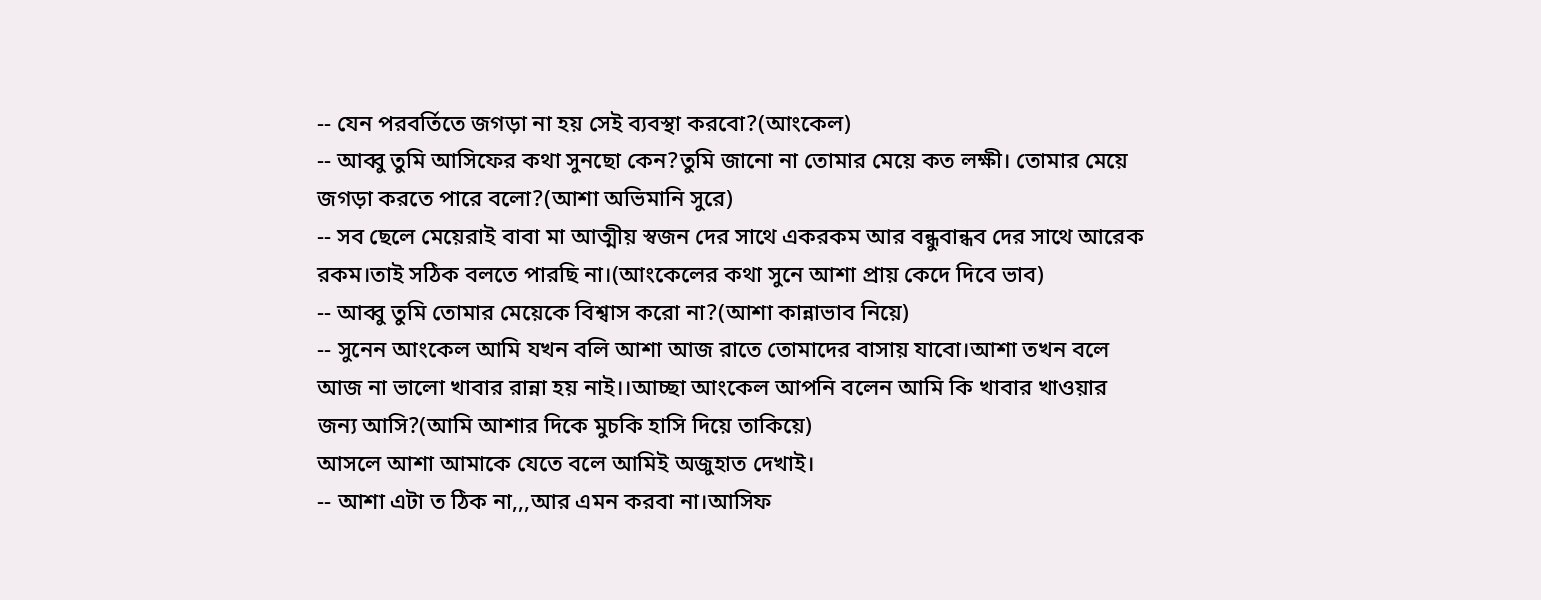-- যেন পরবর্তিতে জগড়া না হয় সেই ব্যবস্থা করবো?(আংকেল)
-- আব্বু তুমি আসিফের কথা সুনছো কেন?তুমি জানো না তোমার মেয়ে কত লক্ষী। তোমার মেয়ে জগড়া করতে পারে বলো?(আশা অভিমানি সুরে)
-- সব ছেলে মেয়েরাই বাবা মা আত্মীয় স্বজন দের সাথে একরকম আর বন্ধুবান্ধব দের সাথে আরেক রকম।তাই সঠিক বলতে পারছি না।(আংকেলের কথা সুনে আশা প্রায় কেদে দিবে ভাব)
-- আব্বু তুমি তোমার মেয়েকে বিশ্বাস করো না?(আশা কান্নাভাব নিয়ে)
-- সুনেন আংকেল আমি যখন বলি আশা আজ রাতে তোমাদের বাসায় যাবো।আশা তখন বলে আজ না ভালো খাবার রান্না হয় নাই।।আচ্ছা আংকেল আপনি বলেন আমি কি খাবার খাওয়ার জন্য আসি?(আমি আশার দিকে মুচকি হাসি দিয়ে তাকিয়ে)
আসলে আশা আমাকে যেতে বলে আমিই অজুহাত দেখাই।
-- আশা এটা ত ঠিক না,,,আর এমন করবা না।আসিফ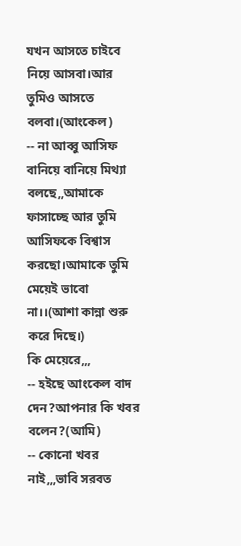যখন আসতে চাইবে নিয়ে আসবা।আর তুমিও আসতে বলবা।(আংকেল)
-- না আব্বু আসিফ বানিয়ে বানিয়ে মিথ্যা বলছে,,আমাকে ফাসাচ্ছে আর তুমি আসিফকে বিশ্বাস করছো।আমাকে তুমি মেয়েই ভাবো না।।(আশা কান্না শুরু করে দিছে।)
কি মেয়েরে,,,
-- হইছে আংকেল বাদ দেন?আপনার কি খবর বলেন?(আমি)
-- কোনো খবর নাই,,,ভাবি সরবত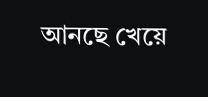আনছে খেয়ে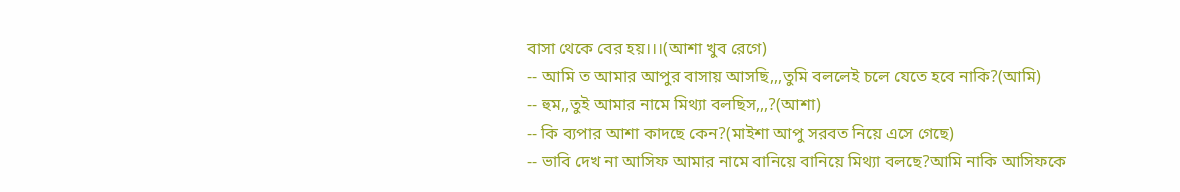বাসা থেকে বের হয়।।।(আশা খুব রেগে)
-- আমি ত আমার আপুর বাসায় আসছি,,,তুমি বললেই চলে যেতে হবে নাকি?(আমি)
-- হুম,,তুই আমার নামে মিথ্যা বলছিস,,,?(আশা)
-- কি ব্যপার আশা কাদছে কেন?(মাইশা আপু সরবত নিয়ে এসে গেছে)
-- ভাবি দেখ না আসিফ আমার নামে বানিয়ে বানিয়ে মিথ্যা বলছে?আমি নাকি আসিফকে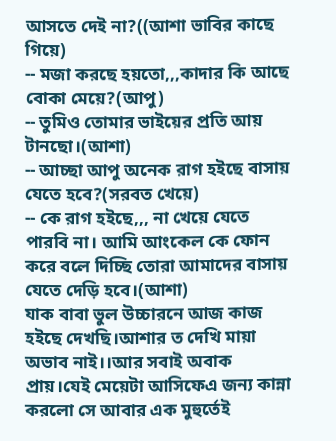আসতে দেই না?((আশা ভাবির কাছে গিয়ে)
-- মজা করছে হয়তো,,,কাদার কি আছে বোকা মেয়ে?(আপু)
-- তুমিও তোমার ভাইয়ের প্রতি আয় টানছো।(আশা)
-- আচ্ছা আপু অনেক রাগ হইছে বাসায় যেতে হবে?(সরবত খেয়ে)
-- কে রাগ হইছে,,, না খেয়ে যেতে পারবি না। আমি আংকেল কে ফোন করে বলে দিচ্ছি তোরা আমাদের বাসায় যেতে দেড়ি হবে।(আশা)
যাক বাবা ভুল উচ্চারনে আজ কাজ হইছে দেখছি।আশার ত দেখি মায়া অভাব নাই।।আর সবাই অবাক প্রায়।যেই মেয়েটা আসিফেএ জন্য কান্না করলো সে আবার এক মুহুর্তেই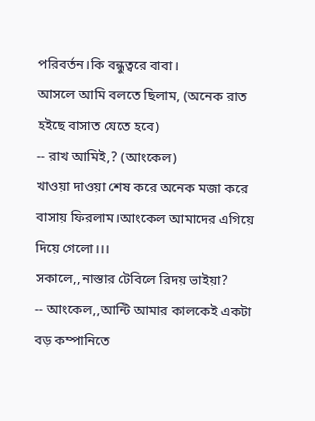পরিবর্তন।কি বন্ধুত্বরে বাবা।
আসলে আমি বলতে ছিলাম, (অনেক রাত হইছে বাসাত যেতে হবে)
-- রাখ আমিই,? (আংকেল)
খাওয়া দাওয়া শেষ করে অনেক মজা করে বাসায় ফিরলাম।আংকেল আমাদের এগিয়ে দিয়ে গেলো।।।
সকালে,,নাস্তার টেবিলে রিদয় ভাইয়া?
-- আংকেল,,আন্টি আমার কালকেই একটা বড় কম্পানিতে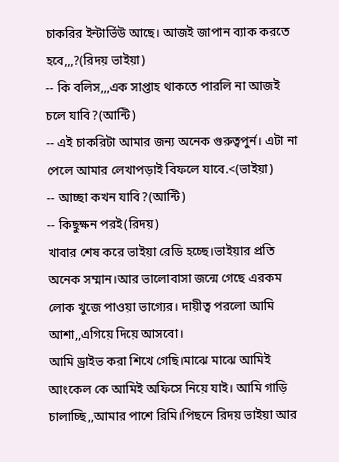চাকরির ইন্টার্ভিউ আছে। আজই জাপান ব্যাক করতে হবে,,,?(রিদয় ভাইয়া)
-- কি বলিস,,,এক সাপ্তাহ থাকতে পারলি না আজই চলে যাবি?(আন্টি)
-- এই চাকরিটা আমার জন্য অনেক গুরুত্বপুর্ন। এটা না পেলে আমার লেখাপড়াই বিফলে যাবে.<(ভাইয়া)
-- আচ্ছা কখন যাবি?(আন্টি)
-- কিছুক্ষন পরই(রিদয়)
খাবার শেষ করে ভাইয়া রেডি হচ্ছে।ভাইয়ার প্রতি অনেক সম্মান।আর ভালোবাসা জন্মে গেছে এরকম লোক খুজে পাওয়া ভাগ্যের। দায়ীত্ব পরলো আমি আশা,,এগিয়ে দিয়ে আসবো।
আমি ড্রাইভ করা শিখে গেছি।মাঝে মাঝে আমিই আংকেল কে আমিই অফিসে নিয়ে যাই। আমি গাড়ি চালাচ্ছি,,আমার পাশে রিমি।পিছনে রিদয় ভাইয়া আর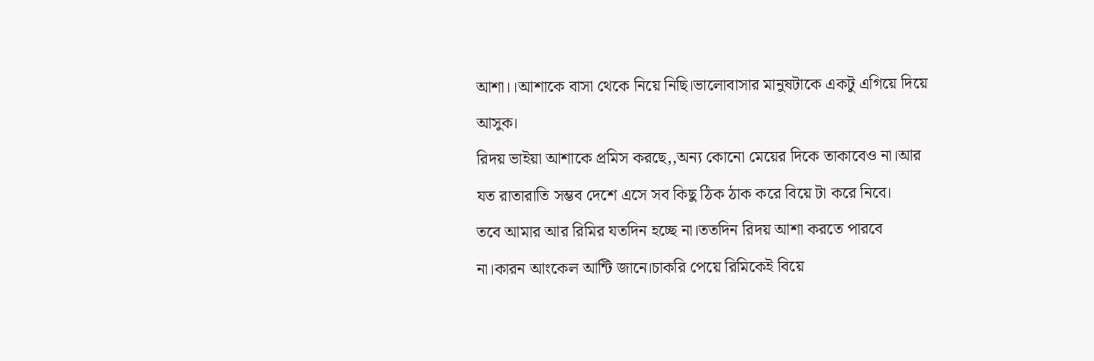আশা।।আশাকে বাসা থেকে নিয়ে নিছি।ভালোবাসার মানুষটাকে একটু এগিয়ে দিয়ে আসুক।
রিদয় ভাইয়া আশাকে প্রমিস করছে,,অন্য কোনো মেয়ের দিকে তাকাবেও না।আর যত রাতারাতি সম্ভব দেশে এসে সব কিছু ঠিক ঠাক করে বিয়ে টা করে নিবে।
তবে আমার আর রিমির যতদিন হচ্ছে না।ততদিন রিদয় আশা করতে পারবে না।কারন আংকেল আন্টি জানে।চাকরি পেয়ে রিমিকেই বিয়ে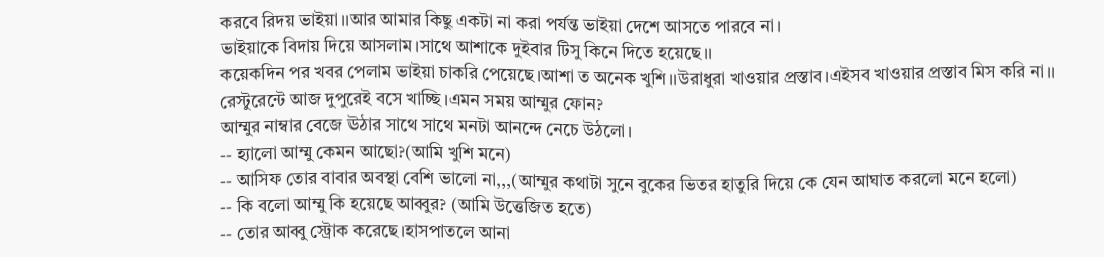করবে রিদয় ভাইয়া।।আর আমার কিছু একটা না করা পর্যন্ত ভাইয়া দেশে আসতে পারবে না।
ভাইয়াকে বিদায় দিয়ে আসলাম।সাথে আশাকে দুইবার টিসু কিনে দিতে হয়েছে।।
কয়েকদিন পর খবর পেলাম ভাইয়া চাকরি পেয়েছে।আশা ত অনেক খুশি।।উরাধুরা খাওয়ার প্রস্তাব।এইসব খাওয়ার প্রস্তাব মিস করি না।।
রেস্টুরেন্টে আজ দুপুরেই বসে খাচ্ছি।এমন সময় আম্মুর ফোন?
আম্মুর নাম্বার বেজে ঊঠার সাথে সাথে মনটা আনন্দে নেচে উঠলো।
-- হ্যালো আম্মু কেমন আছো?(আমি খুশি মনে)
-- আসিফ তোর বাবার অবস্থা বেশি ভালো না,,,(আম্মুর কথাটা সুনে বুকের ভিতর হাতুরি দিয়ে কে যেন আঘাত করলো মনে হলো)
-- কি বলো আম্মু কি হয়েছে আব্বুর? (আমি উত্তেজিত হতে)
-- তোর আব্বু স্ট্রোক করেছে।হাসপাতলে আনা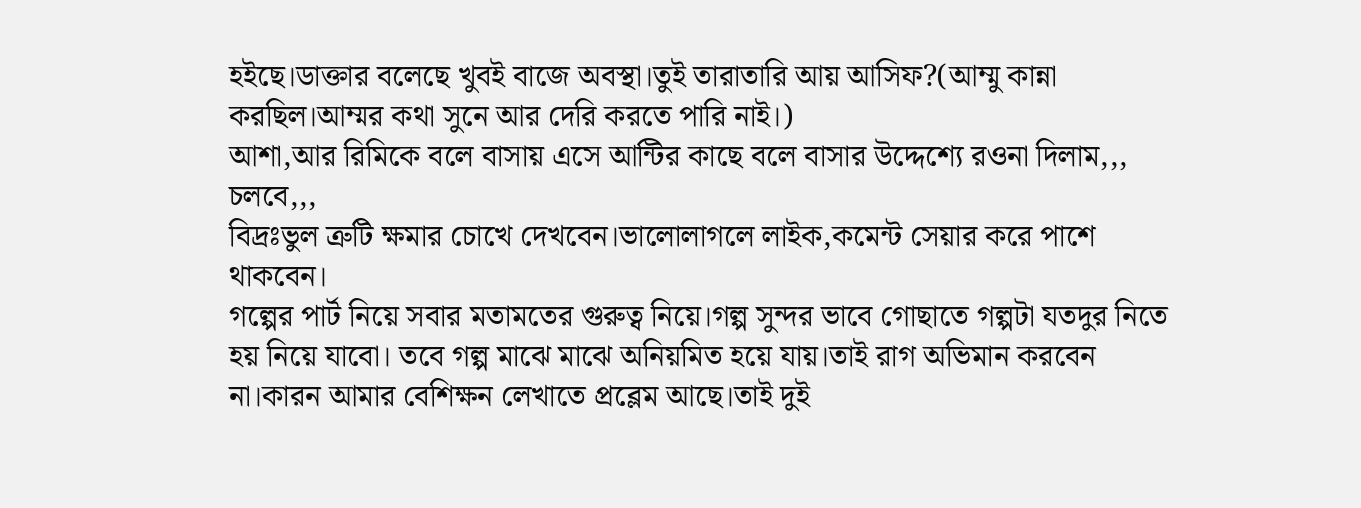হইছে।ডাক্তার বলেছে খুবই বাজে অবস্থা।তুই তারাতারি আয় আসিফ?(আম্মু কান্না করছিল।আম্মর কথা সুনে আর দেরি করতে পারি নাই।)
আশা,আর রিমিকে বলে বাসায় এসে আন্টির কাছে বলে বাসার উদ্দেশ্যে রওনা দিলাম,,,
চলবে,,,
বিদ্রঃভুল ত্রুটি ক্ষমার চোখে দেখবেন।ভালোলাগলে লাইক,কমেন্ট সেয়ার করে পাশে থাকবেন।
গল্পের পার্ট নিয়ে সবার মতামতের গুরুত্ব নিয়ে।গল্প সুন্দর ভাবে গোছাতে গল্পটা যতদুর নিতে হয় নিয়ে যাবো। তবে গল্প মাঝে মাঝে অনিয়মিত হয়ে যায়।তাই রাগ অভিমান করবেন না।কারন আমার বেশিক্ষন লেখাতে প্রব্লেম আছে।তাই দুই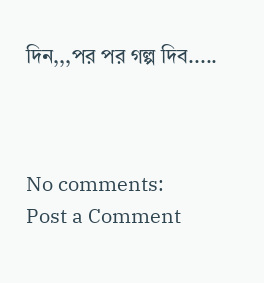দিন,,,পর পর গল্প দিব.....



No comments:
Post a Comment